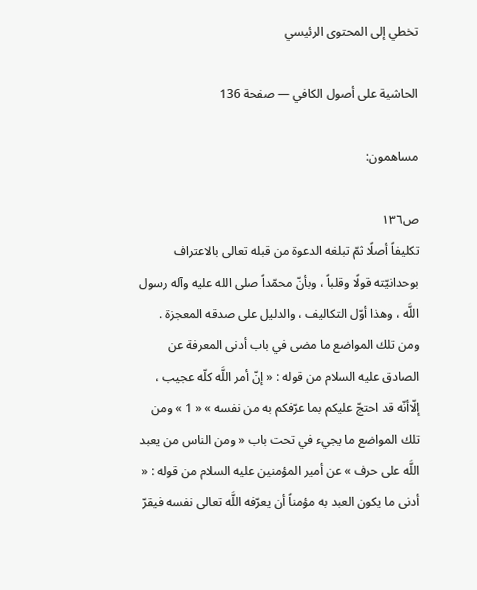تخطي إلى المحتوى الرئيسي

الحاشية على أصول الكافي — صفحة 136

مساهمون:

ص١٣٦
تكليفاً أصلًا ثمّ تبلغه الدعوة من قبله تعالى بالاعتراف بوحدانيّته قولًا وقلباً ، وبأنّ محمّداً صلى الله عليه وآله رسول اللَّه ، وهذا أوّل التكاليف ، والدليل على صدقه المعجزة . ومن تلك المواضع ما مضى في باب أدنى المعرفة عن الصادق عليه السلام من قوله : « إنّ أمر اللَّه كلّه عجيب ، إلّاأنّه قد احتجّ عليكم بما عرّفكم به من نفسه » « 1 » ومن تلك المواضع ما يجيء في تحت باب « ومن الناس من يعبد اللَّه على حرف » عن أمير المؤمنين عليه السلام من قوله : « أدنى ما يكون العبد به مؤمناً أن يعرّفه اللَّه تعالى نفسه فيقرّ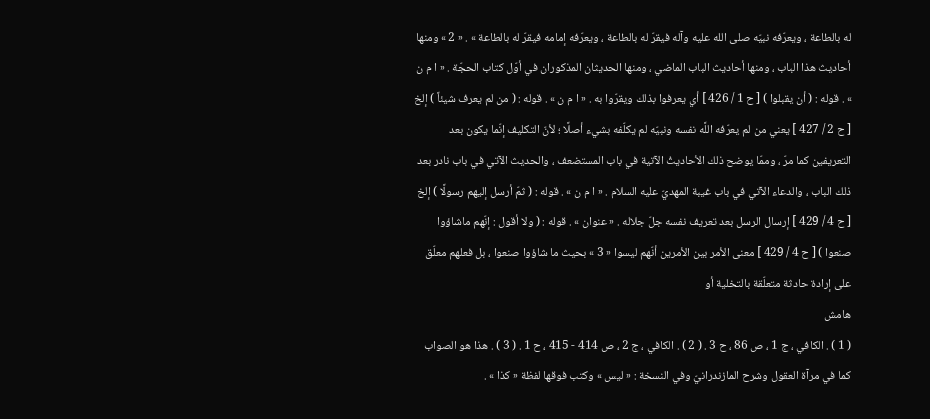له بالطاعة ، ويعرّفه نبيّه صلى الله عليه وآله فيقرّ له بالطاعة ، ويعرّفه إمامه فيقرّ له بالطاعة » . « 2 » ومنها أحاديث هذا الباب ، ومنها أحاديث الباب الماضي ، ومنها الحديثان المذكوران في أوّل كتاب الحجّة . « ا م ن » . قوله : ( أن يقبلوا ) [ ح 1 / 426 ] أي يعرفوا بذلك ويقرّوا به . « ا م ن » . قوله : ( من لم يعرف شيئاً ) إلخ [ ح 2 / 427 ] يعني من لم يعرّفه اللَّه نفسه ونبيّه لم يكلّفه بشيء أصلًا ؛ لأنّ التكليف إنّما يكون بعد التعريفين كما مرّ ، وممّا يوضح ذلك الأحاديثُ الآتية في باب المستضعف ، والحديث الآتي في باب نادر بعد ذلك الباب ، والدعاء الآتي في باب غيبة المهديّ عليه السلام . « ا م ن » . قوله : ( ثمّ أرسل إليهم رسولًا ) إلخ [ ح 4 / 429 ] إرسال الرسل بعد تعريف نفسه جلّ جلاله . « عنوان » . قوله : ( ولا أقول : إنّهم ماشاؤوا صنعوا ) [ ح 4 / 429 ] معنى الأمر بين الأمرين أنّهم ليسوا « 3 » بحيث ما شاؤوا صنعوا ، بل فعلهم معلّق على إرادة حادثة متعلّقة بالتخلية أو
هامش
( 1 ) . الكافي ، ج 1 ، ص 86 ، ح 3 . ( 2 ) . الكافي ، ج 2 ، ص 414 - 415 ، ح 1 . ( 3 ) . هذا هو الصواب كما في مرآة العقول وشرح المازندرانيّ وفي النسخة : « ليس » وكتب فوقها لفظة « كذا » .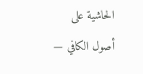الحاشية على أصول الكافي —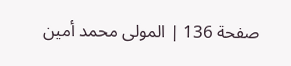صفحة 136 | المولى محمد أمين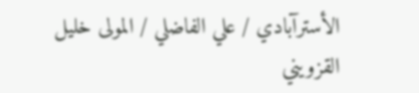الأسترآبادي / علي الفاضلي / المولى خليل القزويني